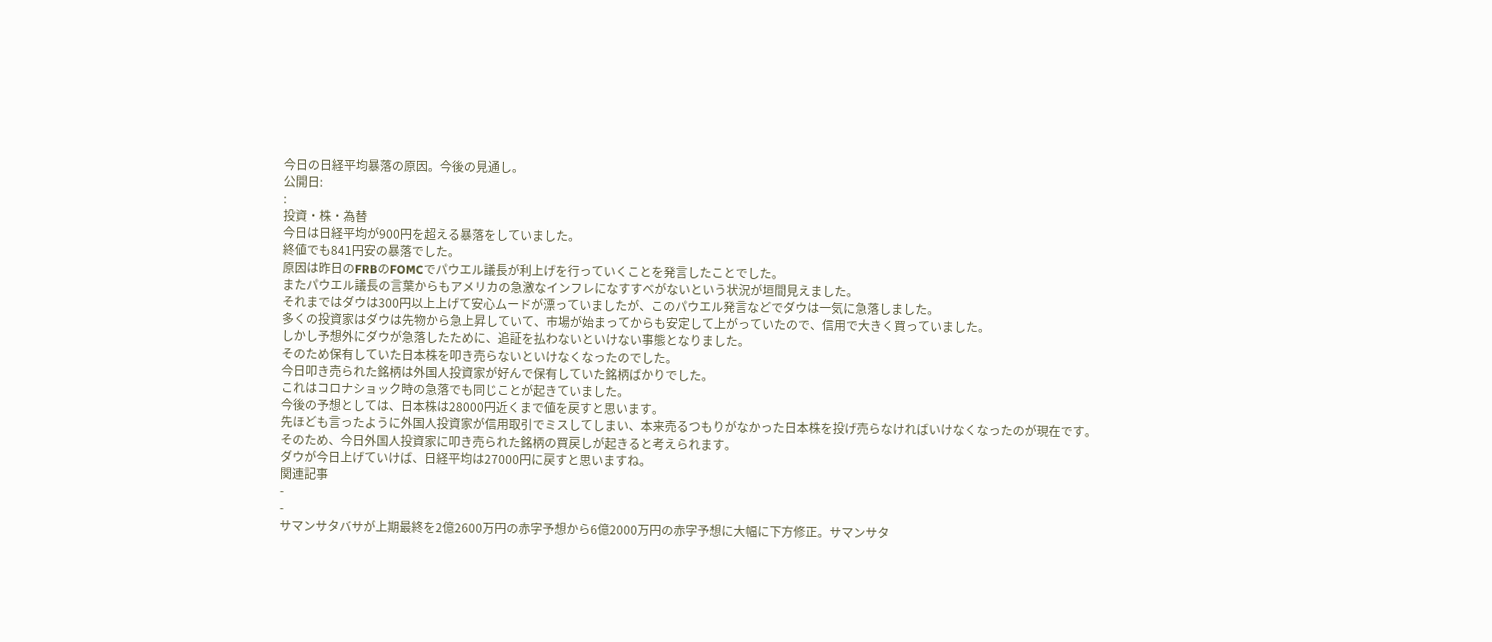今日の日経平均暴落の原因。今後の見通し。
公開日:
:
投資・株・為替
今日は日経平均が900円を超える暴落をしていました。
終値でも841円安の暴落でした。
原因は昨日のFRBのFOMCでパウエル議長が利上げを行っていくことを発言したことでした。
またパウエル議長の言葉からもアメリカの急激なインフレになすすべがないという状況が垣間見えました。
それまではダウは300円以上上げて安心ムードが漂っていましたが、このパウエル発言などでダウは一気に急落しました。
多くの投資家はダウは先物から急上昇していて、市場が始まってからも安定して上がっていたので、信用で大きく買っていました。
しかし予想外にダウが急落したために、追証を払わないといけない事態となりました。
そのため保有していた日本株を叩き売らないといけなくなったのでした。
今日叩き売られた銘柄は外国人投資家が好んで保有していた銘柄ばかりでした。
これはコロナショック時の急落でも同じことが起きていました。
今後の予想としては、日本株は28000円近くまで値を戻すと思います。
先ほども言ったように外国人投資家が信用取引でミスしてしまい、本来売るつもりがなかった日本株を投げ売らなければいけなくなったのが現在です。
そのため、今日外国人投資家に叩き売られた銘柄の買戻しが起きると考えられます。
ダウが今日上げていけば、日経平均は27000円に戻すと思いますね。
関連記事
-
-
サマンサタバサが上期最終を2億2600万円の赤字予想から6億2000万円の赤字予想に大幅に下方修正。サマンサタ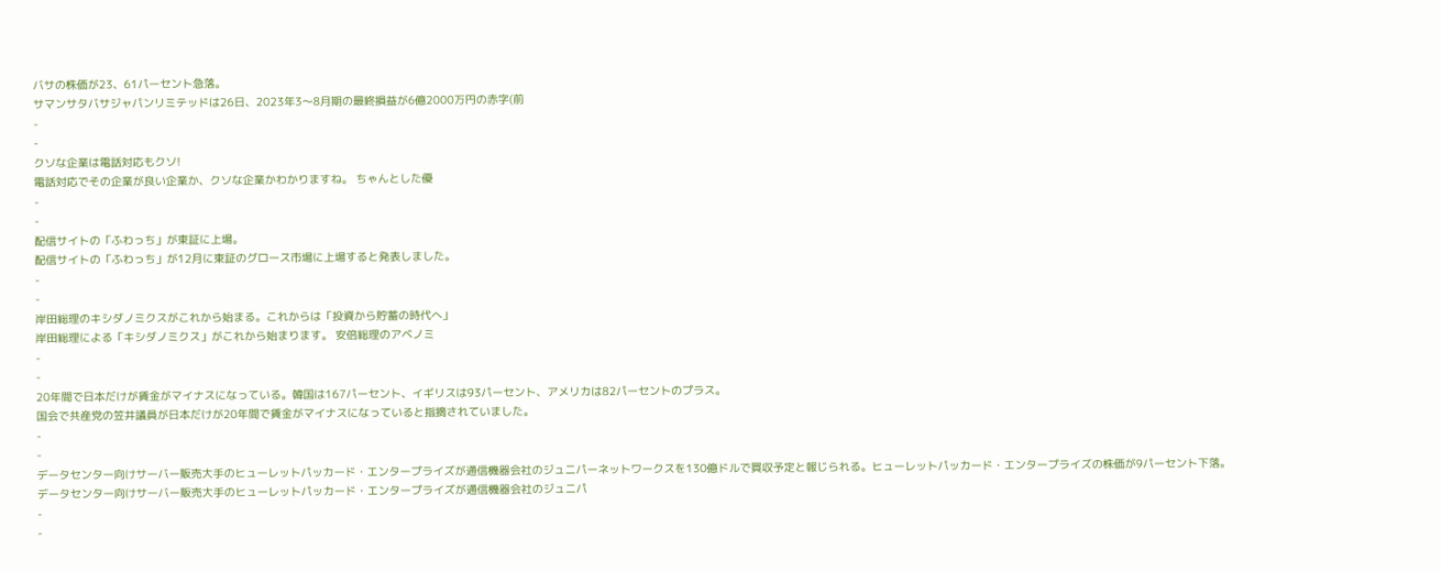バサの株価が23、61パーセント急落。
サマンサタバサジャパンリミテッドは26日、2023年3〜8月期の最終損益が6億2000万円の赤字(前
-
-
クソな企業は電話対応もクソ!
電話対応でその企業が良い企業か、クソな企業かわかりますね。 ちゃんとした優
-
-
配信サイトの「ふわっち」が東証に上場。
配信サイトの「ふわっち」が12月に東証のグロース市場に上場すると発表しました。
-
-
岸田総理のキシダノミクスがこれから始まる。これからは「投資から貯蓄の時代へ」
岸田総理による「キシダノミクス」がこれから始まります。 安倍総理のアベノミ
-
-
20年間で日本だけが賃金がマイナスになっている。韓国は167パーセント、イギリスは93パーセント、アメリカは82パーセントのプラス。
国会で共産党の笠井議員が日本だけが20年間で賃金がマイナスになっていると指摘されていました。
-
-
データセンター向けサーバー販売大手のヒューレットパッカード・エンタープライズが通信機器会社のジュニパーネットワークスを130億ドルで買収予定と報じられる。ヒューレットパッカード・エンタープライズの株価が9パーセント下落。
データセンター向けサーバー販売大手のヒューレットパッカード・エンタープライズが通信機器会社のジュニパ
-
-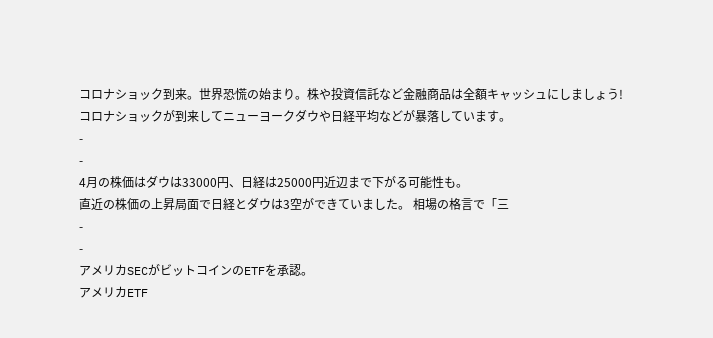コロナショック到来。世界恐慌の始まり。株や投資信託など金融商品は全額キャッシュにしましょう!
コロナショックが到来してニューヨークダウや日経平均などが暴落しています。
-
-
4月の株価はダウは33000円、日経は25000円近辺まで下がる可能性も。
直近の株価の上昇局面で日経とダウは3空ができていました。 相場の格言で「三
-
-
アメリカSECがビットコインのETFを承認。
アメリカETF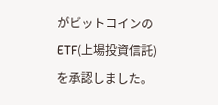がビットコインのETF(上場投資信託)を承認しました。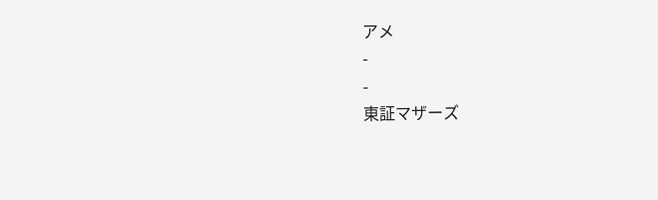アメ
-
-
東証マザーズ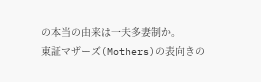の本当の由来は一夫多妻制か。
東証マザーズ(Mothers)の表向きの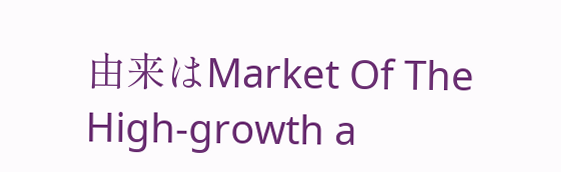由来はMarket Of The High-growth a